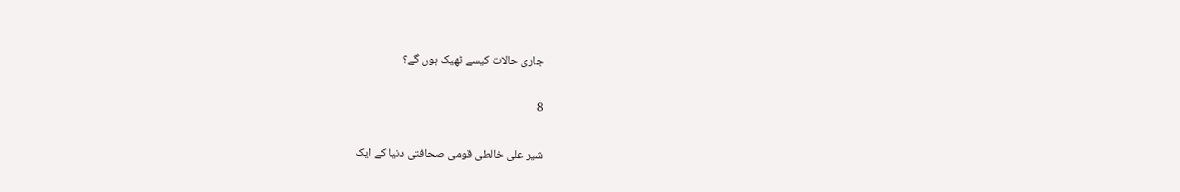جاری حالات کیسے ٹھیک ہوں گے؟

8

شیر علی خالطی قومی صحافتی دنیا کے ایک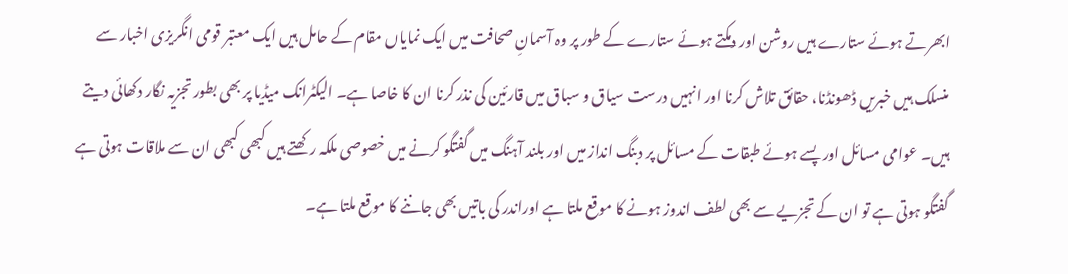ابھرتے ہوئے ستارے ہیں روشن اور دمکتے ہوئے ستارے کے طور پر وہ آسمانِ صحافت میں ایک نمایاں مقام کے حامل ہیں ایک معتبر قومی انگریزی اخبار سے منسلک ہیں خبریں ڈھونڈنا، حقائق تلاش کرنا اور انہیں درست سیاق و سباق میں قارئین کی نذر کرنا ان کا خاصا ہے۔ الیکٹرانک میڈیا پر بھی بطور تجزیہ نگار دکھائی دیتے ہیں۔ عوامی مسائل اور پسے ہوئے طبقات کے مسائل پر دبنگ انداز میں اور بلند آہنگ میں گفتگو کرنے میں خصوصی ملکہ رکھتے ہیں کبھی کبھی ان سے ملاقات ہوتی ہے گفتگو ہوتی ہے تو ان کے تجزیے سے بھی لطف اندوز ہونے کا موقع ملتا ہے اوراندر کی باتیں بھی جاننے کا موقع ملتا ہے۔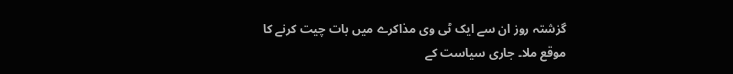گزشتہ روز ان سے ایک ٹی وی مذاکرے میں بات چیت کرنے کا موقع ملا۔ جاری سیاست کے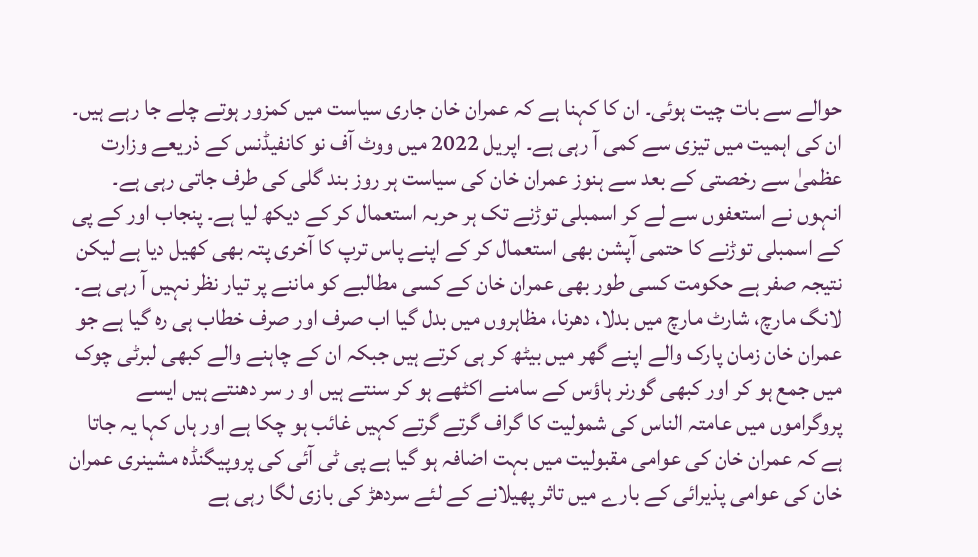حوالے سے بات چیت ہوئی۔ ان کا کہنا ہے کہ عمران خان جاری سیاست میں کمزور ہوتے چلے جا رہے ہیں۔ ان کی اہمیت میں تیزی سے کمی آ رہی ہے۔ اپریل 2022 میں ووٹ آف نو کانفیڈنس کے ذریعے وزارت عظمیٰ سے رخصتی کے بعد سے ہنوز عمران خان کی سیاست ہر روز بند گلی کی طرف جاتی رہی ہے۔ انہوں نے استعفوں سے لے کر اسمبلی توڑنے تک ہر حربہ استعمال کر کے دیکھ لیا ہے۔ پنجاب اور کے پی کے اسمبلی توڑنے کا حتمی آپشن بھی استعمال کر کے اپنے پاس ترپ کا آخری پتہ بھی کھیل دیا ہے لیکن نتیجہ صفر ہے حکومت کسی طور بھی عمران خان کے کسی مطالبے کو ماننے پر تیار نظر نہیں آ رہی ہے۔ لانگ مارچ، شارٹ مارچ میں بدلا، دھرنا، مظاہروں میں بدل گیا اب صرف اور صرف خطاب ہی رہ گیا ہے جو عمران خان زمان پارک والے اپنے گھر میں بیٹھ کر ہی کرتے ہیں جبکہ ان کے چاہنے والے کبھی لبرٹی چوک میں جمع ہو کر اور کبھی گورنر ہاؤس کے سامنے اکٹھے ہو کر سنتے ہیں او ر سر دھنتے ہیں ایسے پروگراموں میں عامتہ الناس کی شمولیت کا گراف گرتے گرتے کہیں غائب ہو چکا ہے اور ہاں کہا یہ جاتا ہے کہ عمران خان کی عوامی مقبولیت میں بہت اضافہ ہو گیا ہے پی ٹی آئی کی پروپیگنڈہ مشینری عمران خان کی عوامی پذیرائی کے بارے میں تاثر پھیلانے کے لئے سردھڑ کی بازی لگا رہی ہے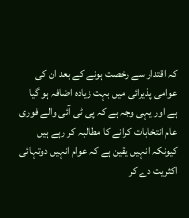کہ اقتدار سے رخصت ہونے کے بعد ان کی عوامی پذیرائی میں بہت زیادہ اضافہ ہو گیا ہے اور یہی وجہ ہے کہ پی ٹی آئی والے فوری عام انتخابات کرانے کا مطالبہ کر رہے ہیں کیونکہ انہیں یقین ہے کہ عوام انہیں دوتہائی اکثریت دے کر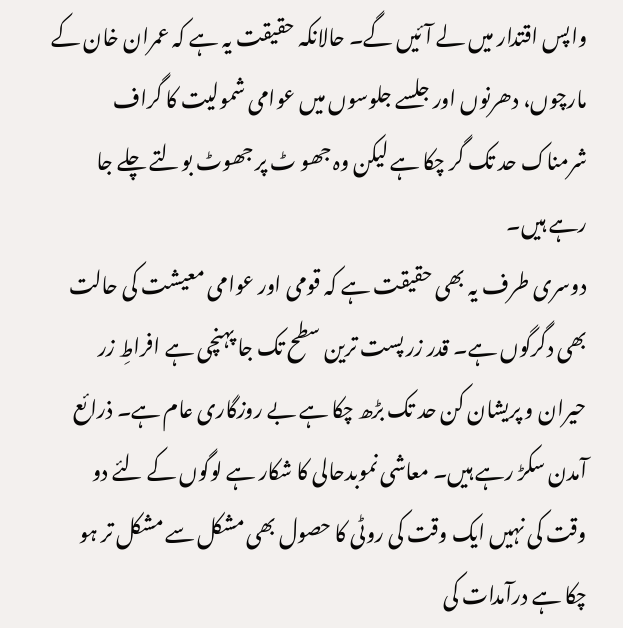واپس اقتدار میں لے آئیں گے۔ حالانکہ حقیقت یہ ہے کہ عمران خان کے مارچوں، دھرنوں اور جلسے جلوسوں میں عوامی شمولیت کا گراف شرمناک حد تک گر چکا ہے لیکن وہ جھو ٹ پر جھوٹ بولتے چلے جا رہے ہیں۔
دوسری طرف یہ بھی حقیقت ہے کہ قومی اور عوامی معیشت کی حالت بھی دگرگوں ہے۔ قدر زر پست ترین سطح تک جا پہنچی ہے افراطِ زر حیران و پریشان کن حد تک بڑھ چکا ہے بے روزگاری عام ہے۔ ذرائع آمدن سکڑ رہے ہیں۔ معاشی نموبدحالی کا شکار ہے لوگوں کے لئے دو وقت کی نہیں ایک وقت کی روٹی کا حصول بھی مشکل سے مشکل تر ہو چکا ہے درآمدات کی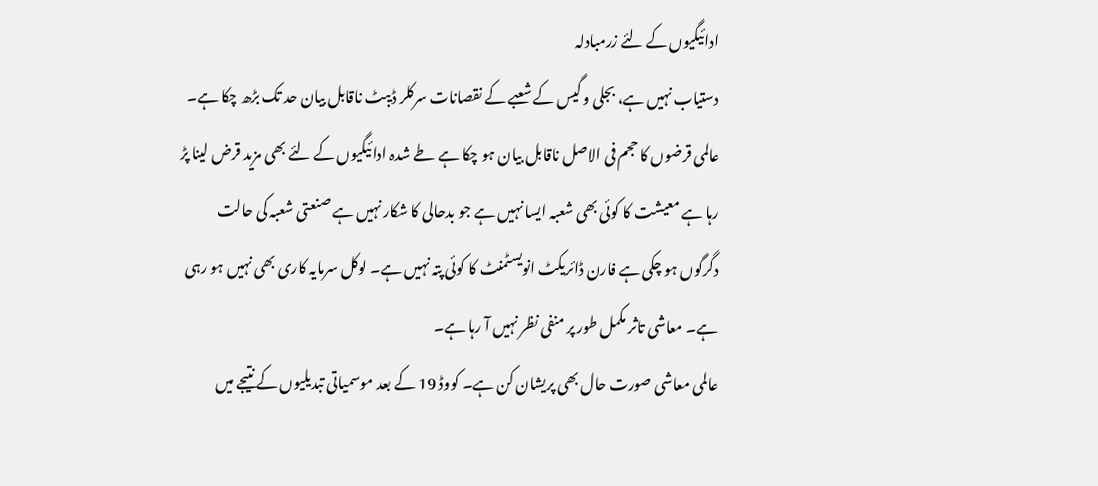ادائیگیوں کے لئے زرمبادلہ
دستیاب نہیں ہے، بجلی و گیس کے شعبے کے نقصانات سرکلر ڈیبٹ ناقابل بیان حد تک بڑھ چکا ہے۔ عالمی قرضوں کا حجم فی الاصل ناقابل بیان ہو چکا ہے طے شدہ ادائیگیوں کے لئے بھی مزید قرض لینا پڑ رہا ہے معیشت کا کوئی بھی شعبہ ایسا نہیں ہے جو بدحالی کا شکار نہیں ہے صنعتی شعبہ کی حالت دگرگوں ہو چکی ہے فارن ڈائریکٹ انویسٹمنٹ کا کوئی پتہ نہیں ہے۔ لوکل سرمایہ کاری بھی نہیں ہو رہی ہے۔ معاشی تاثر مکمل طور پر منفی نظر نہیں آ رہا ہے۔
عالمی معاشی صورت حال بھی پریشان کن ہے۔ کووڈ 19 کے بعد موسمیاتی تبدیلیوں کے نتیجے میں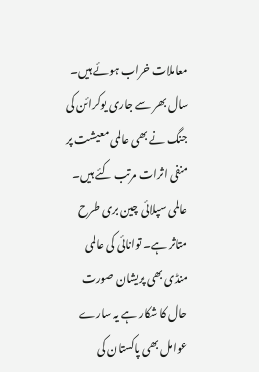معاملات خراب ہوئے ہیں۔ سال بھر سے جاری یوکرائن کی جنگ نے بھی عالمی معیشت پر منفی اثرات مرتب کئے ہیں۔ عالمی سپلائی چین بری طرح متاثر ہے۔ توانائی کی عالمی منڈی بھی پریشان صورت حال کا شکار ہے یہ سارے عوامل بھی پاکستان کی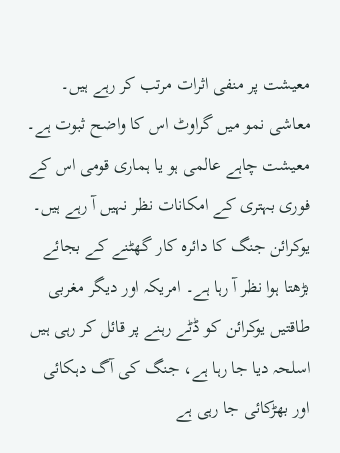معیشت پر منفی اثرات مرتب کر رہے ہیں۔ معاشی نمو میں گراوٹ اس کا واضح ثبوت ہے۔ معیشت چاہے عالمی ہو یا ہماری قومی اس کے فوری بہتری کے امکانات نظر نہیں آ رہے ہیں۔ یوکرائن جنگ کا دائرہ کار گھٹنے کے بجائے بڑھتا ہوا نظر آ رہا ہے۔ امریکہ اور دیگر مغربی طاقتیں یوکرائن کو ڈٹے رہنے پر قائل کر رہی ہیں اسلحہ دیا جا رہا ہے، جنگ کی آگ دہکائی اور بھڑکائی جا رہی ہے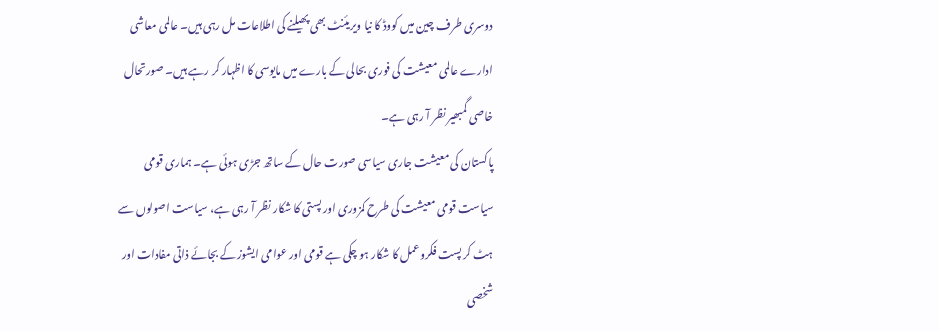دوسری طرف چین میں کووڈ کا نیا ویریئنٹ بھی پھیلنے کی اطلاعات مل رہی ہیں۔ عالمی معاشی ادارے عالمی معیشت کی فوری بحالی کے بارے میں مایوسی کا اظہار کر رہے ہیں۔ صورتحال خاصی گمبھیر نظر آ رہی ہے۔
پاکستان کی معیشت جاری سیاسی صورت حال کے ساتھ جڑی ہوئی ہے۔ ہماری قومی سیاست قومی معیشت کی طرح کمزوری اور پستی کا شکار نظر آ رہی ہے، سیاست اصولوں سے ہٹ کر پست فکروعمل کا شکار ہو چکی ہے قومی اور عوامی ایشوز کے بجائے ذاتی مفادات اور شخصی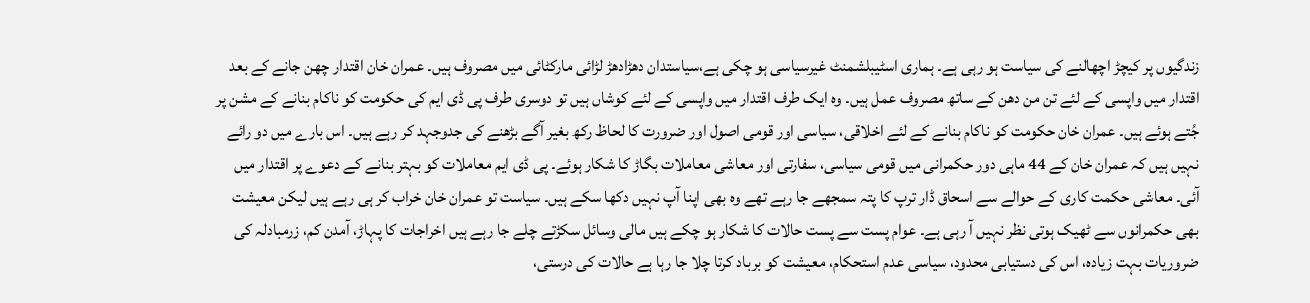زندگیوں پر کیچڑ اچھالنے کی سیاست ہو رہی ہے۔ ہماری اسٹیبلشمنٹ غیرسیاسی ہو چکی ہے،سیاستدان دھڑادھڑ لڑائی مارکٹائی میں مصروف ہیں۔ عمران خان اقتدار چھن جانے کے بعد اقتدار میں واپسی کے لئے تن من دھن کے ساتھ مصروف عمل ہیں۔ وہ ایک طرف اقتدار میں واپسی کے لئے کوشاں ہیں تو دوسری طرف پی ڈی ایم کی حکومت کو ناکام بنانے کے مشن پر جُتے ہوئے ہیں۔ عمران خان حکومت کو ناکام بنانے کے لئے اخلاقی، سیاسی اور قومی اصول اور ضرورت کا لحاظ رکھ بغیر آگے بڑھنے کی جدوجہد کر رہے ہیں۔ اس بارے میں دو رائے نہیں ہیں کہ عمران خان کے 44 ماہی دور حکمرانی میں قومی سیاسی، سفارتی اور معاشی معاملات بگاڑ کا شکار ہوئے۔ پی ڈی ایم معاملات کو بہتر بنانے کے دعوے پر اقتدار میں آئی۔ معاشی حکمت کاری کے حوالے سے اسحاق ڈار ترپ کا پتہ سمجھے جا رہے تھے وہ بھی اپنا آپ نہیں دکھا سکے ہیں۔ سیاست تو عمران خان خراب کر ہی رہے ہیں لیکن معیشت بھی حکمرانوں سے ٹھیک ہوتی نظر نہیں آ رہی ہے۔ عوام پست سے پست حالات کا شکار ہو چکے ہیں مالی وسائل سکڑتے چلے جا رہے ہیں اخراجات کا پہاڑ، آمدن کم، زرمبادلہ کی ضروریات بہت زیادہ، اس کی دستیابی محدود، سیاسی عدم استحکام، معیشت کو برباد کرتا چلا جا رہا ہے حالات کی درستی،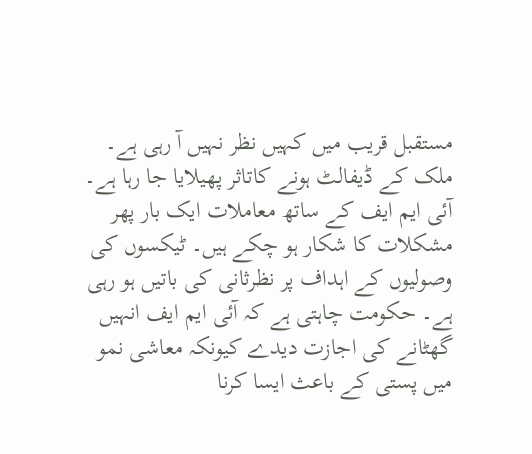مستقبل قریب میں کہیں نظر نہیں آ رہی ہے۔
ملک کے ڈیفالٹ ہونے کاتاثر پھیلایا جا رہا ہے۔ آئی ایم ایف کے ساتھ معاملات ایک بار پھر مشکلات کا شکار ہو چکے ہیں۔ ٹیکسوں کی وصولیوں کے اہداف پر نظرثانی کی باتیں ہو رہی ہے۔ حکومت چاہتی ہے کہ آئی ایم ایف انہیں گھٹانے کی اجازت دیدے کیونکہ معاشی نمو میں پستی کے باعث ایسا کرنا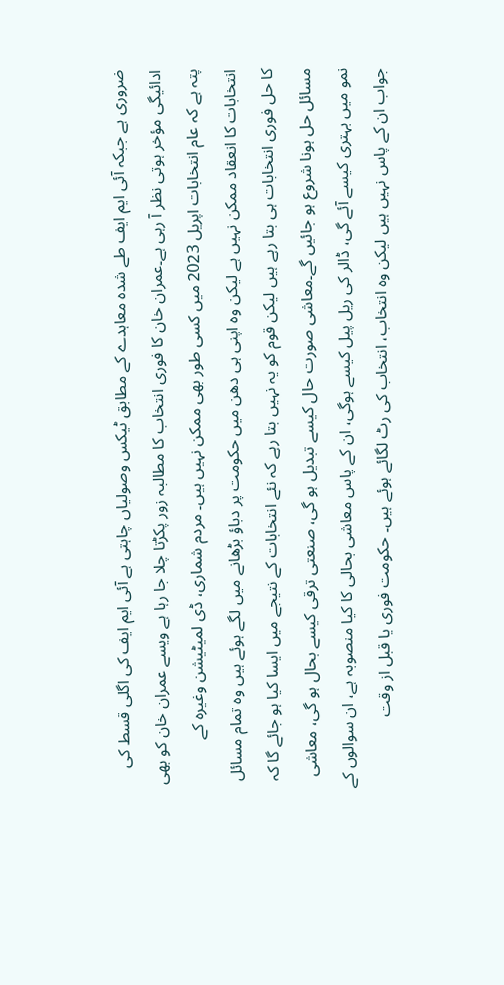ضروری ہے جبکہ آئی ایم ایف طے شدہ معاہدے کے مطابق ٹیکس وصولیاں چاہتی ہے آئی ایم ایف کی اگلی قسط کی ادائیگی مؤخر ہوتی نظر آ رہی ہے۔عمران خان کا فوری انتخاب کا مطالبہ زور پکڑتا چلا جا رہا ہے ویسے عمران خان کو بھی پتہ ہے کہ عام انتخابات اپریل 2023 میں کسی طور بھی ممکن نہیں ہیں۔ مردم شماری، ڈی لمیٹیشن وغیرہ کے انتخابات کا انعقاد ممکن نہیں ہے لیکن وہ اپنی ہی دھن میں حکومت پر دباؤ بڑھانے میں لگے ہوئے ہیں وہ تمام مسائل کا حل فوری انتخابات ہی بتا رہے ہیں لیکن قوم کو یہ نہیں بتا رہے کہ نئے انتخابات کے نتیجے میں ایسا کیا ہو جائے گا کہ مسائل حل ہونا شروع ہو جائیں گے۔معاشی صورت حال کیسے تبدیل ہو گی، صنعتی ترقی کیسے بحال ہو گی، معاشی نمو میں بہتری کیسے آئے گی، ڈالر کی ریل پیل کیسے ہوگی، ان کے پاس معاشی بحالی کا کیا منصوبہ ہے، ان سوالوں کے جواب ان کے پاس نہیں ہیں لیکن وہ انتخاب، انتخاب کی رٹ لگائے ہوئے ہیں۔ حکومت فوری یا قبل از وقت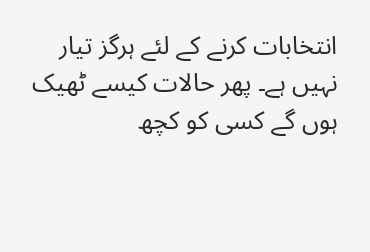انتخابات کرنے کے لئے ہرگز تیار نہیں ہے۔ پھر حالات کیسے ٹھیک ہوں گے کسی کو کچھ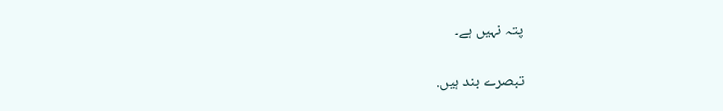پتہ نہیں ہے۔

تبصرے بند ہیں.